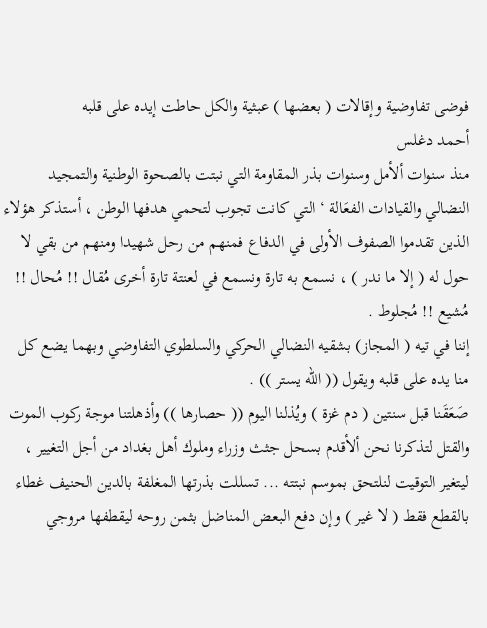فوضى تفاوضية وإقالات ( بعضها ) عبثية والكل حاطت إيده على قلبه
أحمد دغلس
منذ سنوات ألأمل وسنوات بذر المقاومة التي نبتت بالصحوة الوطنية والتمجيد النضالي والقيادات الفعَالة ‘ التي كانت تجوب لتحمي هدفها الوطن ، أستذكر هؤلاء الذين تقدموا الصفوف الأولى في الدفاع فمنهم من رحل شهيدا ومنهم من بقي لا حول له ( إلا ما ندر ) ، نسمع به تارة ونسمع في لعنتة تارة أخرى مُقال !! مُحال !! مُشيع !! مُجلوط .
إننا في تيه ( المجاز) بشقيه النضالي الحركي والسلطوي التفاوضي وبهما يضع كل منا يده على قلبه ويقول (( الله يستر )) .
صَعَقَنا قبل سنتين ( دم غزة ) ويُذلنا اليوم (( حصارها )) وأذهلتنا موجة ركوب الموت والقتل لتذكرنا نحن ألأقدم بسحل جثث وزراء وملوك أهل بغداد من أجل التغيير ، ليتغير التوقيت لنلتحق بموسم نبتته ... تسللت بذرتها المغلفة بالدين الحنيف غطاء بالقطع فقط ( لا غير ) وإن دفع البعض المناضل بثمن روحه ليقطفها مروجي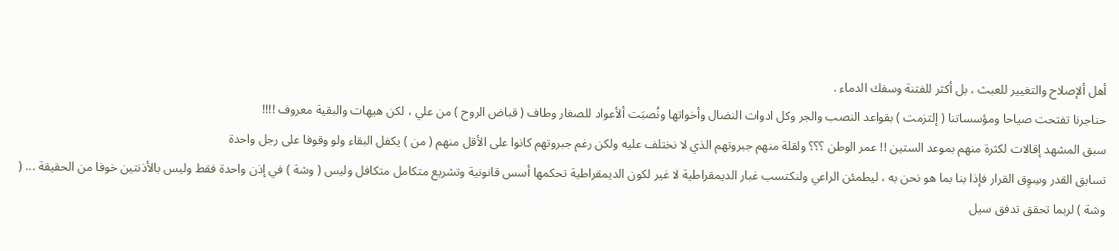أهل ألإصلاح والتغيير للعبث ، بل أكثر للفتنة وسفك الدماء .
حناجرنا تفتحت صياحا ومؤسساتنا ( إلتزمت ) بقواعد النصب والجر وكل ادوات النضال وأخواتها ونُصبَت ألأعواد للصغار وطاف ( قباض الروح ) من علي ، لكن هيهات والبقية معروف !!!!
سبق المشهد إقالات لكثرة منهم بموعد الستين !! عمر الوطن ؟؟؟ ولقلة منهم جبروتهم الذي لا نختلف عليه ولكن رغم جبروتهم كانوا على الأقل منهم ( من ) يكفل البقاء ولو وقوفا على رجل واحدة
تسابق القدر وسِوِق القرار فإذا بنا بما هو نحن به ، ليطمئن الراعي ولنكتسب غبار الديمقراطية لا غير لكون الديمقراطية تحكمها أسس قانونية وتشريع متكامل متكافل وليس ( وشة ) في إذن واحدة فقط وليس بالأذنتين خوفا من الحقيقة ... ( وشة ) لربما تحقق تدفق سيل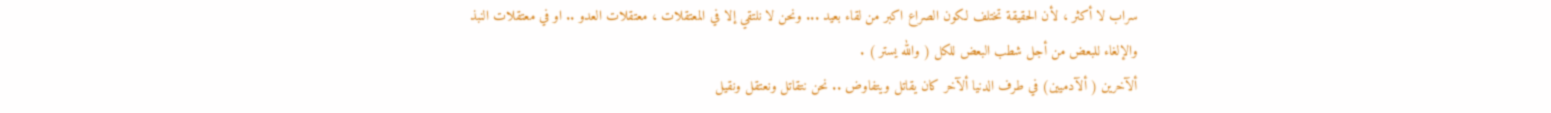سراب لا أكثر ، لأن الحقيقة تختلف لكون الصراع اكبر من لقاء بعيد ... ونحن لا نلتقي إلا في المعتقلات ، معتقلات العدو .. او في معتقلات النبذ والإلغاء للبعض من أجل شطب البعض للكل ( والله يستر ) .
ألآخرين ( ألآدميين) في طرف الدنيا ألآخر كان يقاتل ويتفاوض .. نحن نتقاتل ونعتقل ونقيل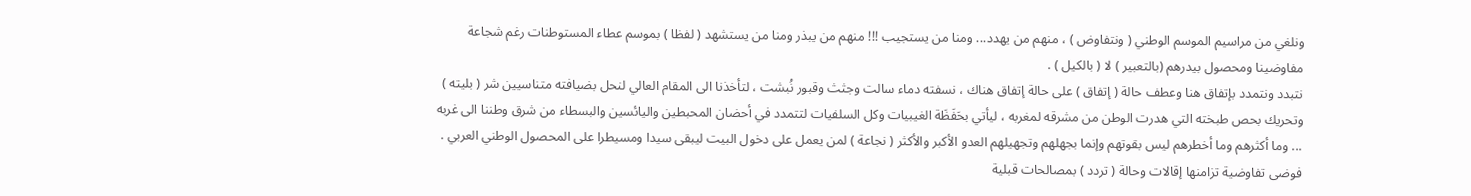ونلغي من مراسيم الموسم الوطني ( ونتفاوض ) ، منهم من يهدد... ومنا من يستجيب !!! منهم من يبذر ومنا من يستشهد ( لفظا ) بموسم عطاء المستوطنات رغم شجاعة مفاوضينا ومحصول بيدرهم (بالتعبير ) لا ( بالكيل ) .
نتبدد ونتمدد بإتفاق هنا وعطف حالة ( إتفاق ) على حالة إتفاق هناك ، نسفته دماء سالت وجثث وقبور نُبشت ، لتأخذنا الى المقام العالي لنحل بضيافته متناسيين شر ( بليته ) وتحريك بحص طبخته التي هدرت الوطن من مشرقه لمغربه ، ليأتي بحَفَظَة الغيبيات وكل السلفيات لتتمدد في أحضان المحبطين واليائسين والبسطاء من شرق وطننا الى غربه ... وما أكثرهم وما أخطرهم ليس بقوتهم وإنما بجهلهم وتجهيلهم العدو الأكبر والأكثر ( نجاعة ) لمن يعمل على دخول البيت ليبقى سيدا ومسيطرا على المحصول الوطني العربي .
فوضى تفاوضية تزامنها إقالات وحالة ( تردد ) بمصالحات قبلية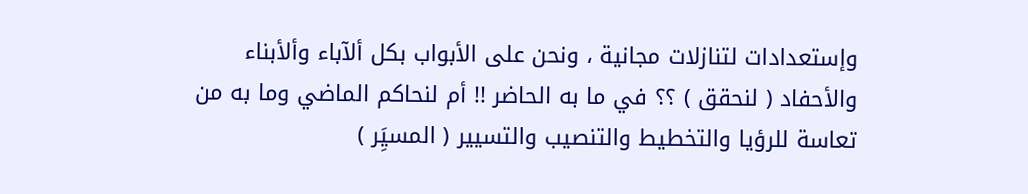وإستعدادات لتنازلات مجانية ، ونحن على الأبواب بكل ألآباء وألأبناء والأحفاد ( لنحقق ) ؟؟ في ما به الحاضر !! أم لنحاكم الماضي وما به من تعاسة للرؤيا والتخطيط والتنصيب والتسيير ( المسيَِر )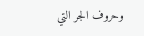وحروف الجر التي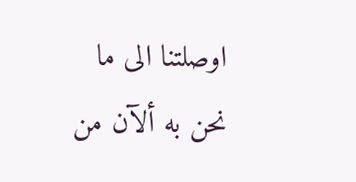اوصلتنا الى ما نحن به ألآن من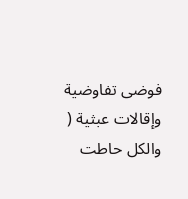فوضى تفاوضية وإقالات عبثية ( والكل حاطت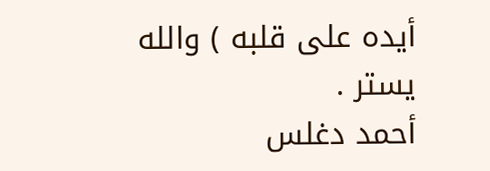أيده على قلبه ) والله يستر .
أحمد دغلس